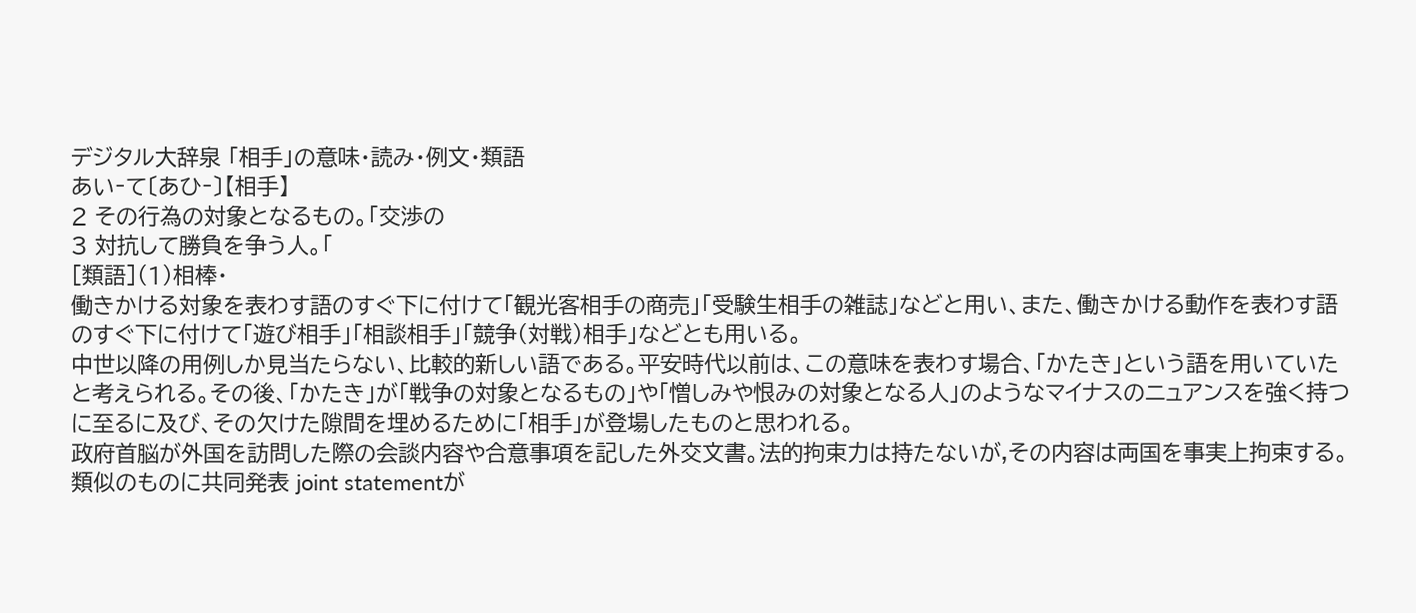デジタル大辞泉 「相手」の意味・読み・例文・類語
あい‐て〔あひ‐〕【相手】
2 その行為の対象となるもの。「交渉の
3 対抗して勝負を争う人。「
[類語](1)相棒・
働きかける対象を表わす語のすぐ下に付けて「観光客相手の商売」「受験生相手の雑誌」などと用い、また、働きかける動作を表わす語のすぐ下に付けて「遊び相手」「相談相手」「競争(対戦)相手」などとも用いる。
中世以降の用例しか見当たらない、比較的新しい語である。平安時代以前は、この意味を表わす場合、「かたき」という語を用いていたと考えられる。その後、「かたき」が「戦争の対象となるもの」や「憎しみや恨みの対象となる人」のようなマイナスのニュアンスを強く持つに至るに及び、その欠けた隙間を埋めるために「相手」が登場したものと思われる。
政府首脳が外国を訪問した際の会談内容や合意事項を記した外交文書。法的拘束力は持たないが,その内容は両国を事実上拘束する。類似のものに共同発表 joint statementが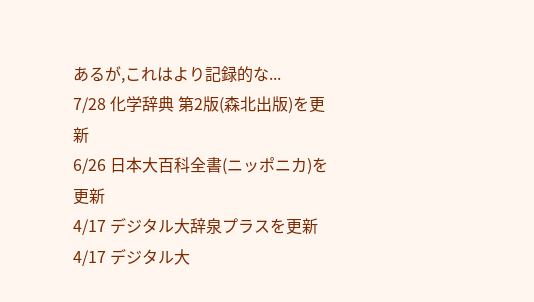あるが,これはより記録的な...
7/28 化学辞典 第2版(森北出版)を更新
6/26 日本大百科全書(ニッポニカ)を更新
4/17 デジタル大辞泉プラスを更新
4/17 デジタル大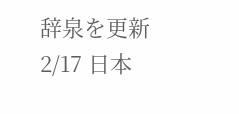辞泉を更新
2/17 日本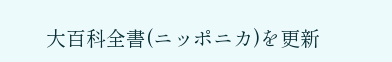大百科全書(ニッポニカ)を更新